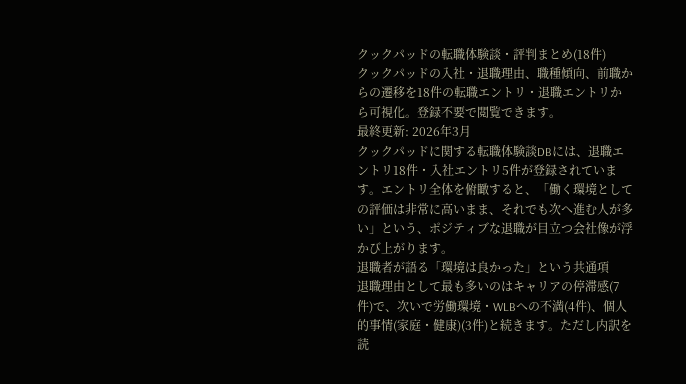クックパッドの転職体験談・評判まとめ(18件)
クックパッドの入社・退職理由、職種傾向、前職からの遷移を18件の転職エントリ・退職エントリから可視化。登録不要で閲覧できます。
最終更新: 2026年3月
クックパッドに関する転職体験談DBには、退職エントリ18件・入社エントリ5件が登録されています。エントリ全体を俯瞰すると、「働く環境としての評価は非常に高いまま、それでも次へ進む人が多い」という、ポジティブな退職が目立つ会社像が浮かび上がります。
退職者が語る「環境は良かった」という共通項
退職理由として最も多いのはキャリアの停滞感(7件)で、次いで労働環境・WLBへの不満(4件)、個人的事情(家庭・健康)(3件)と続きます。ただし内訳を読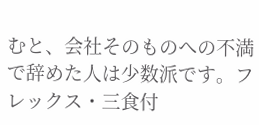むと、会社そのものへの不満で辞めた人は少数派です。フレックス・三食付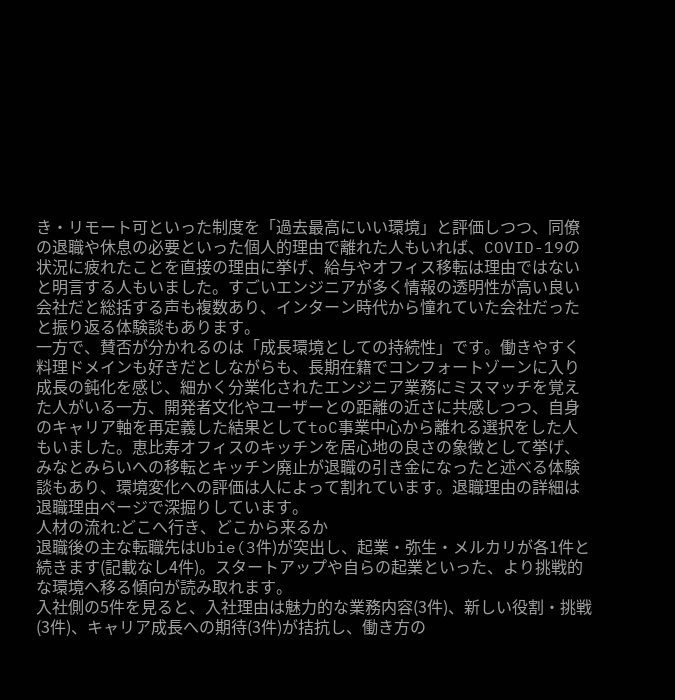き・リモート可といった制度を「過去最高にいい環境」と評価しつつ、同僚の退職や休息の必要といった個人的理由で離れた人もいれば、COVID-19の状況に疲れたことを直接の理由に挙げ、給与やオフィス移転は理由ではないと明言する人もいました。すごいエンジニアが多く情報の透明性が高い良い会社だと総括する声も複数あり、インターン時代から憧れていた会社だったと振り返る体験談もあります。
一方で、賛否が分かれるのは「成長環境としての持続性」です。働きやすく料理ドメインも好きだとしながらも、長期在籍でコンフォートゾーンに入り成長の鈍化を感じ、細かく分業化されたエンジニア業務にミスマッチを覚えた人がいる一方、開発者文化やユーザーとの距離の近さに共感しつつ、自身のキャリア軸を再定義した結果としてtoC事業中心から離れる選択をした人もいました。恵比寿オフィスのキッチンを居心地の良さの象徴として挙げ、みなとみらいへの移転とキッチン廃止が退職の引き金になったと述べる体験談もあり、環境変化への評価は人によって割れています。退職理由の詳細は退職理由ページで深掘りしています。
人材の流れ:どこへ行き、どこから来るか
退職後の主な転職先はUbie(3件)が突出し、起業・弥生・メルカリが各1件と続きます(記載なし4件)。スタートアップや自らの起業といった、より挑戦的な環境へ移る傾向が読み取れます。
入社側の5件を見ると、入社理由は魅力的な業務内容(3件)、新しい役割・挑戦(3件)、キャリア成長への期待(3件)が拮抗し、働き方の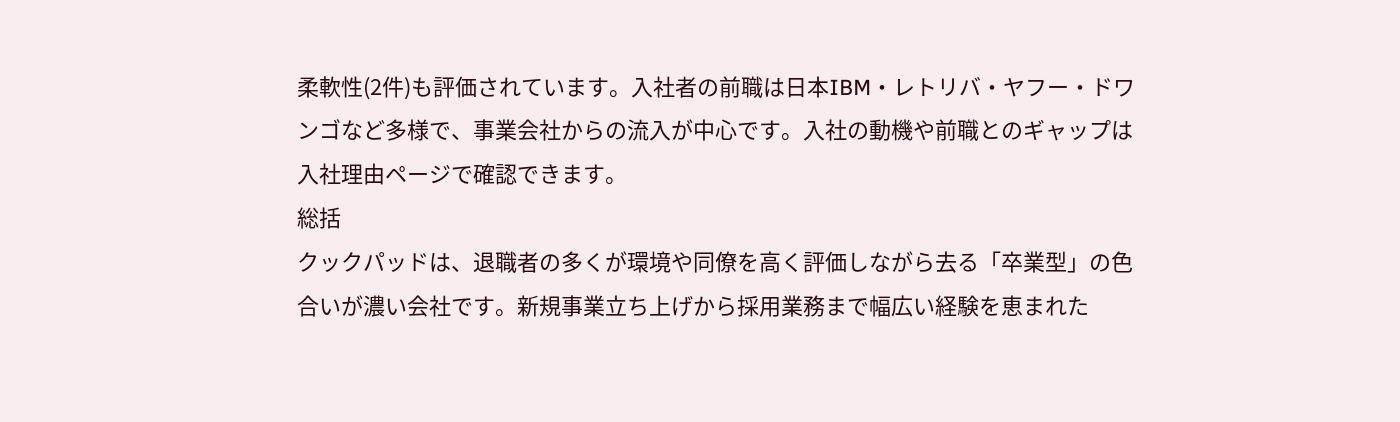柔軟性(2件)も評価されています。入社者の前職は日本IBM・レトリバ・ヤフー・ドワンゴなど多様で、事業会社からの流入が中心です。入社の動機や前職とのギャップは入社理由ページで確認できます。
総括
クックパッドは、退職者の多くが環境や同僚を高く評価しながら去る「卒業型」の色合いが濃い会社です。新規事業立ち上げから採用業務まで幅広い経験を恵まれた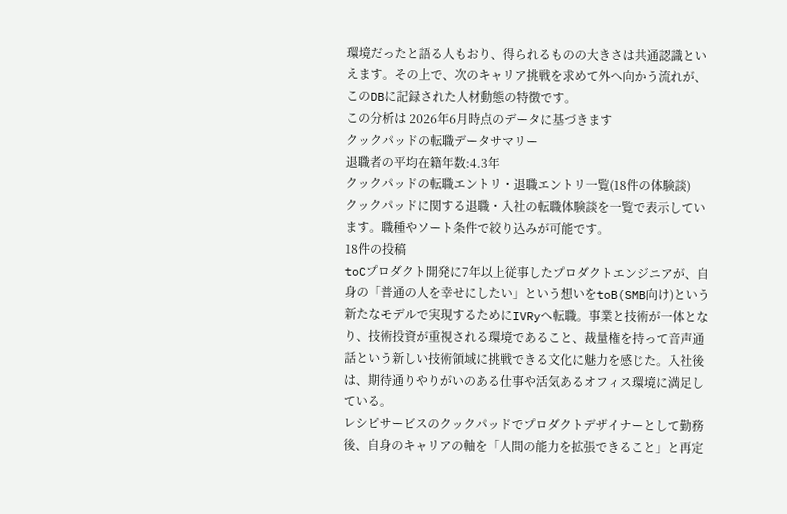環境だったと語る人もおり、得られるものの大きさは共通認識といえます。その上で、次のキャリア挑戦を求めて外へ向かう流れが、このDBに記録された人材動態の特徴です。
この分析は 2026年6月時点のデータに基づきます
クックパッドの転職データサマリー
退職者の平均在籍年数:4.3年
クックパッドの転職エントリ・退職エントリ一覧(18件の体験談)
クックパッドに関する退職・入社の転職体験談を一覧で表示しています。職種やソート条件で絞り込みが可能です。
18件の投稿
toCプロダクト開発に7年以上従事したプロダクトエンジニアが、自身の「普通の人を幸せにしたい」という想いをtoB(SMB向け)という新たなモデルで実現するためにIVRyへ転職。事業と技術が一体となり、技術投資が重視される環境であること、裁量権を持って音声通話という新しい技術領域に挑戦できる文化に魅力を感じた。入社後は、期待通りやりがいのある仕事や活気あるオフィス環境に満足している。
レシピサービスのクックパッドでプロダクトデザイナーとして勤務後、自身のキャリアの軸を「人間の能力を拡張できること」と再定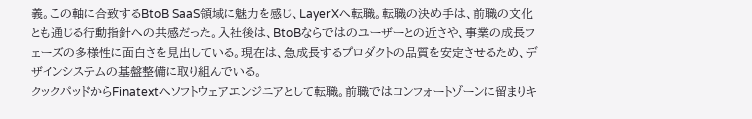義。この軸に合致するBtoB SaaS領域に魅力を感じ、LayerXへ転職。転職の決め手は、前職の文化とも通じる行動指針への共感だった。入社後は、BtoBならではのユーザーとの近さや、事業の成長フェーズの多様性に面白さを見出している。現在は、急成長するプロダクトの品質を安定させるため、デザインシステムの基盤整備に取り組んでいる。
クックパッドからFinatextへソフトウェアエンジニアとして転職。前職ではコンフォートゾーンに留まりキ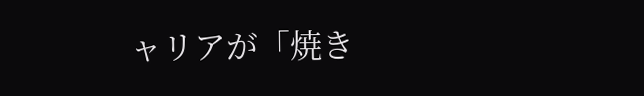ャリアが「焼き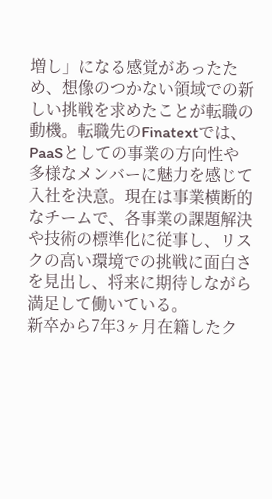増し」になる感覚があったため、想像のつかない領域での新しい挑戦を求めたことが転職の動機。転職先のFinatextでは、PaaSとしての事業の方向性や多様なメンバーに魅力を感じて入社を決意。現在は事業横断的なチームで、各事業の課題解決や技術の標準化に従事し、リスクの高い環境での挑戦に面白さを見出し、将来に期待しながら満足して働いている。
新卒から7年3ヶ月在籍したク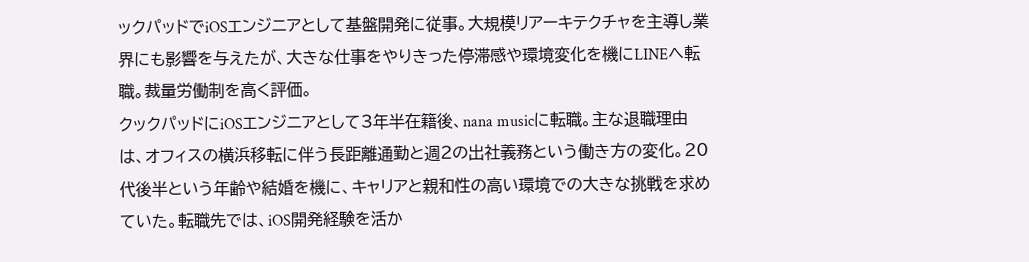ックパッドでiOSエンジニアとして基盤開発に従事。大規模リアーキテクチャを主導し業界にも影響を与えたが、大きな仕事をやりきった停滞感や環境変化を機にLINEへ転職。裁量労働制を高く評価。
クックパッドにiOSエンジニアとして3年半在籍後、nana musicに転職。主な退職理由は、オフィスの横浜移転に伴う長距離通勤と週2の出社義務という働き方の変化。20代後半という年齢や結婚を機に、キャリアと親和性の高い環境での大きな挑戦を求めていた。転職先では、iOS開発経験を活か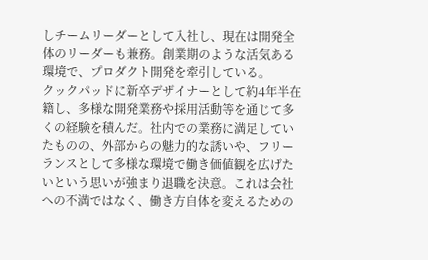しチームリーダーとして入社し、現在は開発全体のリーダーも兼務。創業期のような活気ある環境で、プロダクト開発を牽引している。
クックパッドに新卒デザイナーとして約4年半在籍し、多様な開発業務や採用活動等を通じて多くの経験を積んだ。社内での業務に満足していたものの、外部からの魅力的な誘いや、フリーランスとして多様な環境で働き価値観を広げたいという思いが強まり退職を決意。これは会社への不満ではなく、働き方自体を変えるための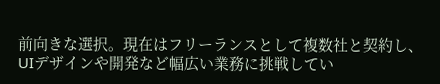前向きな選択。現在はフリーランスとして複数社と契約し、UIデザインや開発など幅広い業務に挑戦してい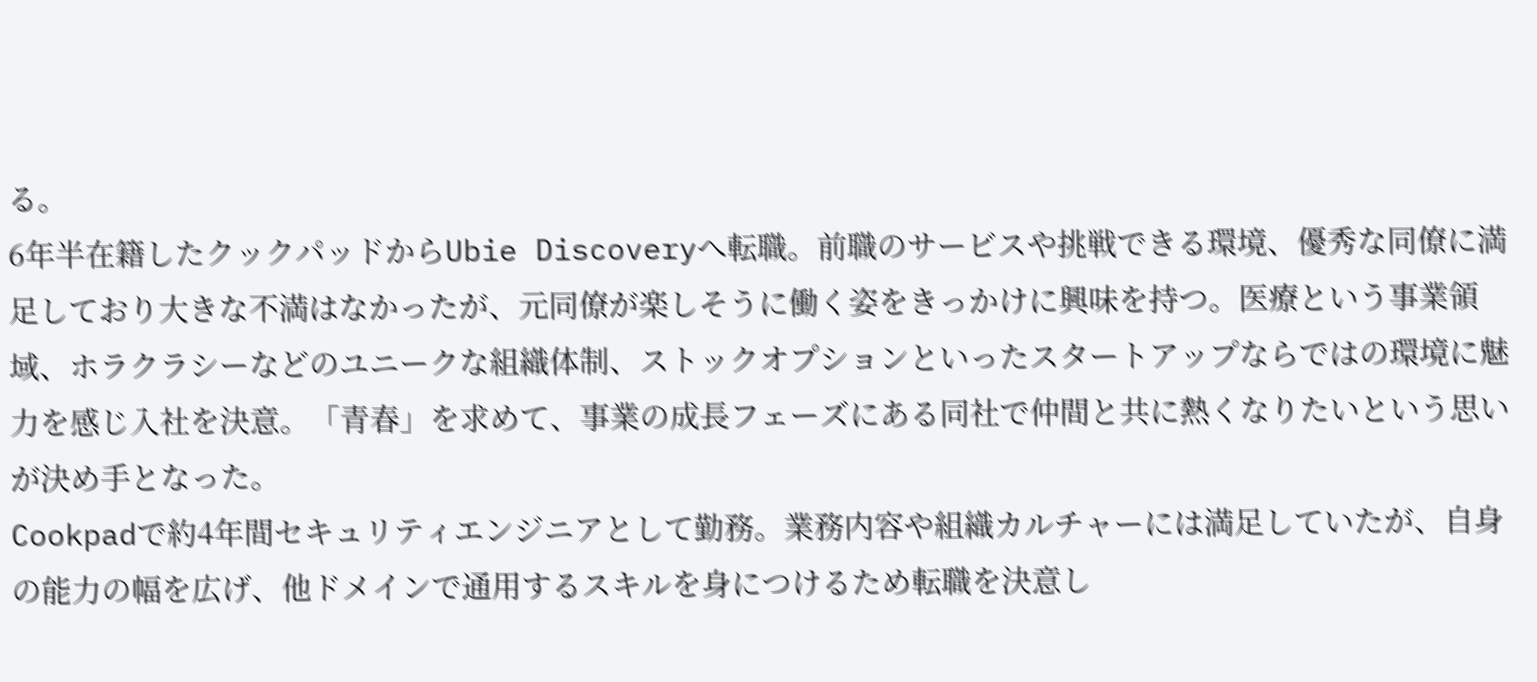る。
6年半在籍したクックパッドからUbie Discoveryへ転職。前職のサービスや挑戦できる環境、優秀な同僚に満足しており大きな不満はなかったが、元同僚が楽しそうに働く姿をきっかけに興味を持つ。医療という事業領域、ホラクラシーなどのユニークな組織体制、ストックオプションといったスタートアップならではの環境に魅力を感じ入社を決意。「青春」を求めて、事業の成長フェーズにある同社で仲間と共に熱くなりたいという思いが決め手となった。
Cookpadで約4年間セキュリティエンジニアとして勤務。業務内容や組織カルチャーには満足していたが、自身の能力の幅を広げ、他ドメインで通用するスキルを身につけるため転職を決意し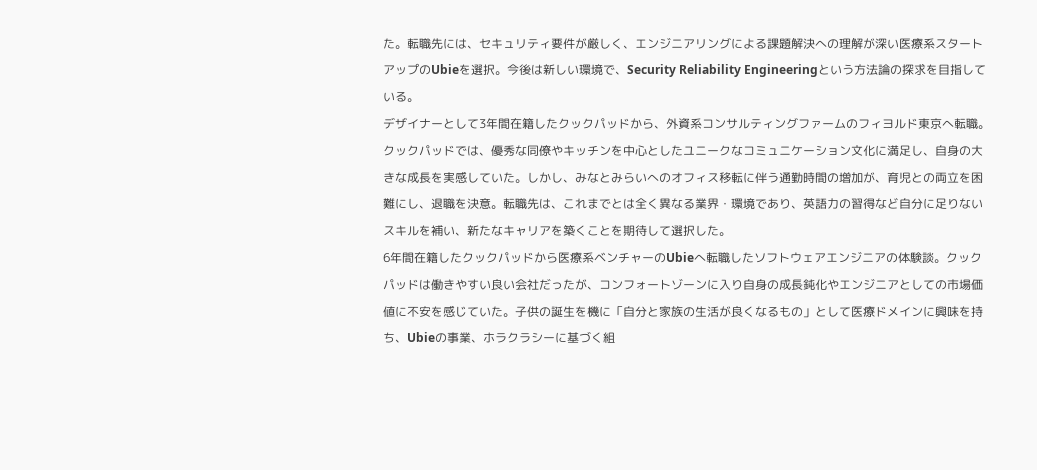た。転職先には、セキュリティ要件が厳しく、エンジニアリングによる課題解決への理解が深い医療系スタートアップのUbieを選択。今後は新しい環境で、Security Reliability Engineeringという方法論の探求を目指している。
デザイナーとして3年間在籍したクックパッドから、外資系コンサルティングファームのフィヨルド東京へ転職。クックパッドでは、優秀な同僚やキッチンを中心としたユニークなコミュニケーション文化に満足し、自身の大きな成長を実感していた。しかし、みなとみらいへのオフィス移転に伴う通勤時間の増加が、育児との両立を困難にし、退職を決意。転職先は、これまでとは全く異なる業界・環境であり、英語力の習得など自分に足りないスキルを補い、新たなキャリアを築くことを期待して選択した。
6年間在籍したクックパッドから医療系ベンチャーのUbieへ転職したソフトウェアエンジニアの体験談。クックパッドは働きやすい良い会社だったが、コンフォートゾーンに入り自身の成長鈍化やエンジニアとしての市場価値に不安を感じていた。子供の誕生を機に「自分と家族の生活が良くなるもの」として医療ドメインに興味を持ち、Ubieの事業、ホラクラシーに基づく組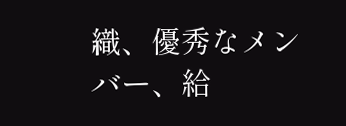織、優秀なメンバー、給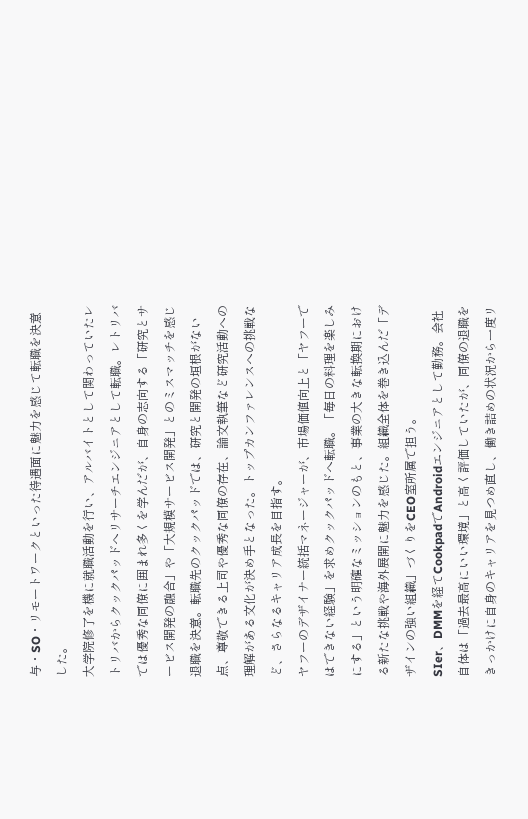与・SO・リモートワークといった待遇面に魅力を感じて転職を決意した。
大学院修了を機に就職活動を行い、アルバイトとして関わっていたレトリバからクックパッドへリサーチエンジニアとして転職。レトリバでは優秀な同僚に囲まれ多くを学んだが、自身の志向する「研究とサービス開発の融合」や「大規模サービス開発」とのミスマッチを感じ退職を決意。転職先のクックパッドでは、研究と開発の垣根がない点、尊敬できる上司や優秀な同僚の存在、論文執筆など研究活動への理解がある文化が決め手となった。トップカンファレンスへの挑戦など、さらなるキャリア成長を目指す。
ヤフーのデザイナー統括マネージャーが、市場価値向上と「ヤフーではできない経験」を求めクックパッドへ転職。「毎日の料理を楽しみにする」という明確なミッションのもと、事業の大きな転換期における新たな挑戦や海外展開に魅力を感じた。組織全体を巻き込んだ「デザインの強い組織」づくりをCEO室所属で担う。
SIer、DMMを経てCookpadでAndroidエンジニアとして勤務。会社自体は「過去最高にいい環境」と高く評価していたが、同僚の退職をきっかけに自身のキャリアを見つめ直し、働き詰めの状況から一度リ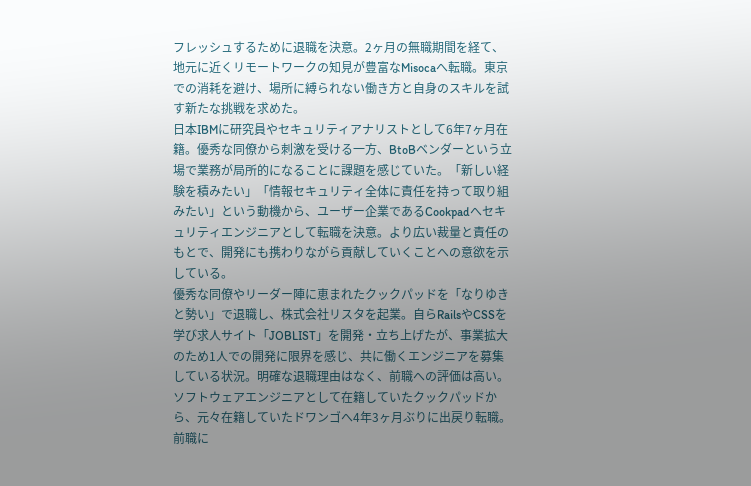フレッシュするために退職を決意。2ヶ月の無職期間を経て、地元に近くリモートワークの知見が豊富なMisocaへ転職。東京での消耗を避け、場所に縛られない働き方と自身のスキルを試す新たな挑戦を求めた。
日本IBMに研究員やセキュリティアナリストとして6年7ヶ月在籍。優秀な同僚から刺激を受ける一方、BtoBベンダーという立場で業務が局所的になることに課題を感じていた。「新しい経験を積みたい」「情報セキュリティ全体に責任を持って取り組みたい」という動機から、ユーザー企業であるCookpadへセキュリティエンジニアとして転職を決意。より広い裁量と責任のもとで、開発にも携わりながら貢献していくことへの意欲を示している。
優秀な同僚やリーダー陣に恵まれたクックパッドを「なりゆきと勢い」で退職し、株式会社リスタを起業。自らRailsやCSSを学び求人サイト「JOBLIST」を開発・立ち上げたが、事業拡大のため1人での開発に限界を感じ、共に働くエンジニアを募集している状況。明確な退職理由はなく、前職への評価は高い。
ソフトウェアエンジニアとして在籍していたクックパッドから、元々在籍していたドワンゴへ4年3ヶ月ぶりに出戻り転職。前職に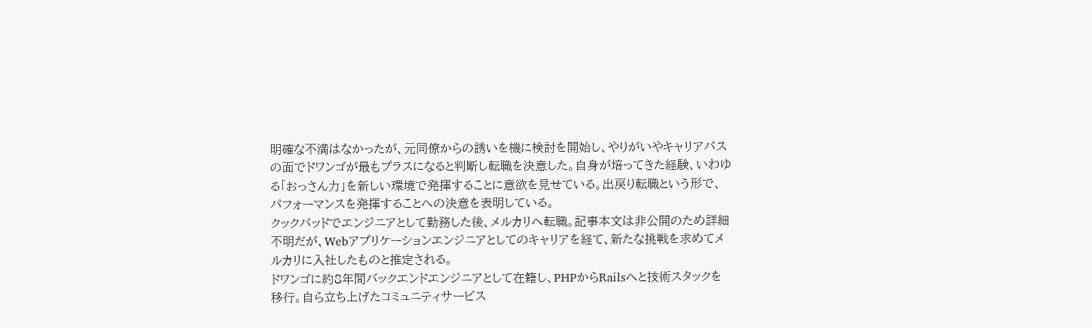明確な不満はなかったが、元同僚からの誘いを機に検討を開始し、やりがいやキャリアパスの面でドワンゴが最もプラスになると判断し転職を決意した。自身が培ってきた経験、いわゆる「おっさん力」を新しい環境で発揮することに意欲を見せている。出戻り転職という形で、パフォーマンスを発揮することへの決意を表明している。
クックパッドでエンジニアとして勤務した後、メルカリへ転職。記事本文は非公開のため詳細不明だが、Webアプリケーションエンジニアとしてのキャリアを経て、新たな挑戦を求めてメルカリに入社したものと推定される。
ドワンゴに約8年間バックエンドエンジニアとして在籍し、PHPからRailsへと技術スタックを移行。自ら立ち上げたコミュニティサービス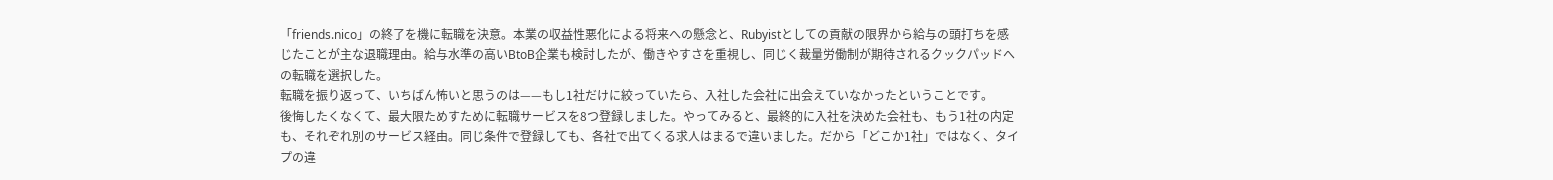「friends.nico」の終了を機に転職を決意。本業の収益性悪化による将来への懸念と、Rubyistとしての貢献の限界から給与の頭打ちを感じたことが主な退職理由。給与水準の高いBtoB企業も検討したが、働きやすさを重視し、同じく裁量労働制が期待されるクックパッドへの転職を選択した。
転職を振り返って、いちばん怖いと思うのは——もし1社だけに絞っていたら、入社した会社に出会えていなかったということです。
後悔したくなくて、最大限ためすために転職サービスを8つ登録しました。やってみると、最終的に入社を決めた会社も、もう1社の内定も、それぞれ別のサービス経由。同じ条件で登録しても、各社で出てくる求人はまるで違いました。だから「どこか1社」ではなく、タイプの違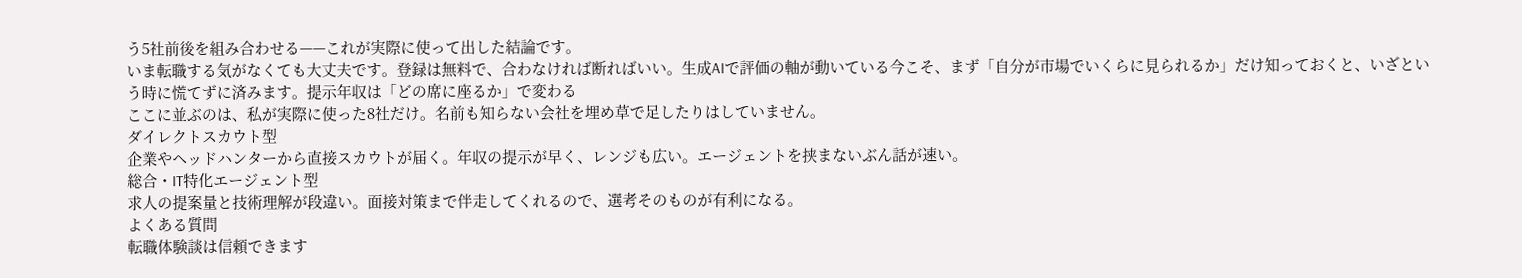う5社前後を組み合わせる——これが実際に使って出した結論です。
いま転職する気がなくても大丈夫です。登録は無料で、合わなければ断ればいい。生成AIで評価の軸が動いている今こそ、まず「自分が市場でいくらに見られるか」だけ知っておくと、いざという時に慌てずに済みます。提示年収は「どの席に座るか」で変わる
ここに並ぶのは、私が実際に使った8社だけ。名前も知らない会社を埋め草で足したりはしていません。
ダイレクトスカウト型
企業やヘッドハンターから直接スカウトが届く。年収の提示が早く、レンジも広い。エージェントを挟まないぶん話が速い。
総合・IT特化エージェント型
求人の提案量と技術理解が段違い。面接対策まで伴走してくれるので、選考そのものが有利になる。
よくある質問
転職体験談は信頼できます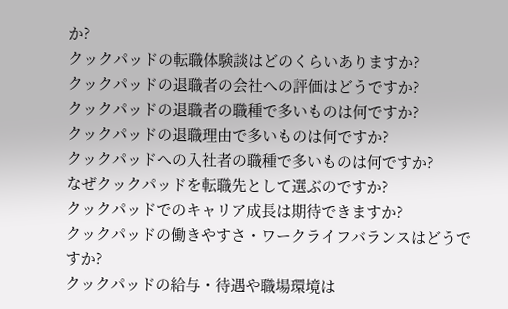か?
クックパッドの転職体験談はどのくらいありますか?
クックパッドの退職者の会社への評価はどうですか?
クックパッドの退職者の職種で多いものは何ですか?
クックパッドの退職理由で多いものは何ですか?
クックパッドへの入社者の職種で多いものは何ですか?
なぜクックパッドを転職先として選ぶのですか?
クックパッドでのキャリア成長は期待できますか?
クックパッドの働きやすさ・ワークライフバランスはどうですか?
クックパッドの給与・待遇や職場環境は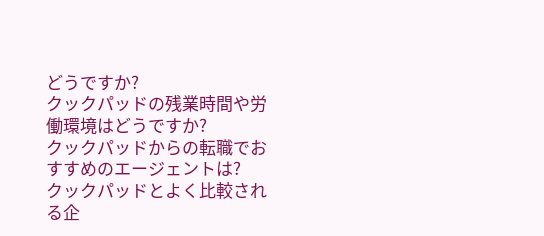どうですか?
クックパッドの残業時間や労働環境はどうですか?
クックパッドからの転職でおすすめのエージェントは?
クックパッドとよく比較される企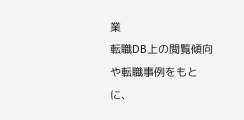業
転職DB上の閲覧傾向や転職事例をもとに、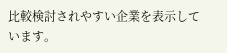比較検討されやすい企業を表示しています。